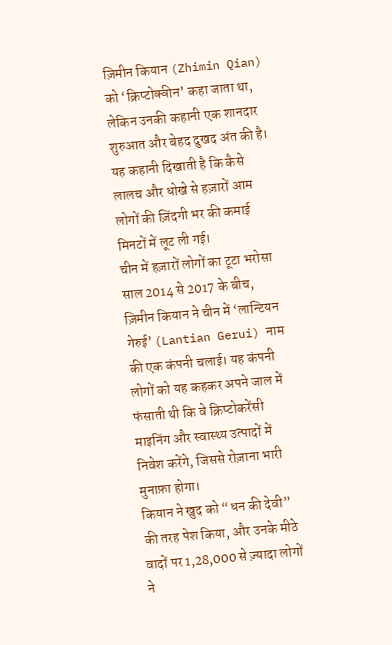ज़िमीन कियान (Zhimin Qian) को ‘क्रिप्टोक्वीन’ कहा जाता था, लेकिन उनकी कहानी एक शानदार शुरुआत और बेहद दुखद अंत की है। यह कहानी दिखाती है कि कैसे लालच और धोखे से हज़ारों आम लोगों की ज़िंदगी भर की कमाई मिनटों में लूट ली गई।
चीन में हज़ारों लोगों का टूटा भरोसा
साल 2014 से 2017 के बीच, ज़िमीन कियान ने चीन में ‘लान्टियन गेरुई’ (Lantian Gerui) नाम की एक कंपनी चलाई। यह कंपनी लोगों को यह कहकर अपने जाल में फंसाती थी कि वे क्रिप्टोकरेंसी माइनिंग और स्वास्थ्य उत्पादों में निवेश करेंगे, जिससे रोज़ाना भारी मुनाफ़ा होगा।
कियान ने खुद को “धन की देवी” की तरह पेश किया, और उनके मीठे वादों पर 1,28,000 से ज़्यादा लोगों ने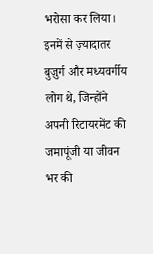भरोसा कर लिया। इनमें से ज़्यादातर बुज़ुर्ग और मध्यवर्गीय लोग थे, जिन्होंने अपनी रिटायरमेंट की जमापूंजी या जीवन भर की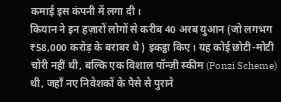कमाई इस कंपनी में लगा दी।
कियान ने इन हज़ारों लोगों से करीब 40 अरब युआन (जो लगभग ₹58,000 करोड़ के बराबर थे) इकट्ठा किए। यह कोई छोटी-मोटी चोरी नहीं थी, बल्कि एक विशाल पॉन्ज़ी स्कीम (Ponzi Scheme) थी, जहाँ नए निवेशकों के पैसे से पुराने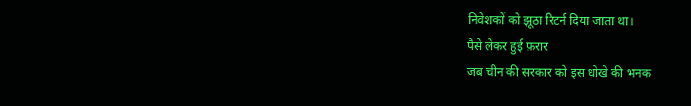निवेशकों को झूठा रिटर्न दिया जाता था।
पैसे लेकर हुई फ़रार
जब चीन की सरकार को इस धोखे की भनक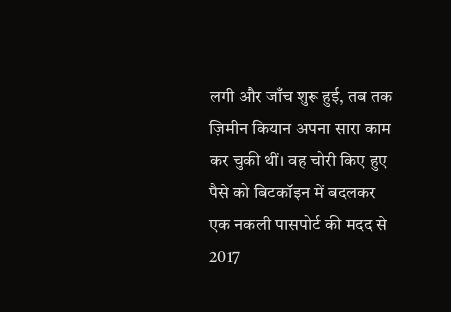लगी और जाँच शुरू हुई, तब तक ज़िमीन कियान अपना सारा काम कर चुकी थीं। वह चोरी किए हुए पैसे को बिटकॉइन में बदलकर एक नकली पासपोर्ट की मदद से 2017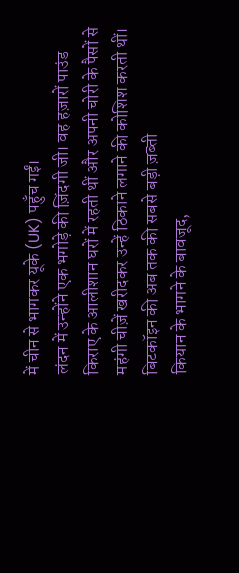में चीन से भागकर यूके (UK) पहुँच गईं।
लंदन में उन्होंने एक भगोड़े की ज़िंदगी जी। वह हज़ारों पाउंड किराए के आलीशान घरों में रहती थीं और अपनी चोरी के पैसों से महंगी चीज़ें खरीदकर उन्हें ठिकाने लगाने की कोशिश करती थीं।
बिटकॉइन की अब तक की सबसे बड़ी ज़ब्ती
कियान के भागने के बावजूद,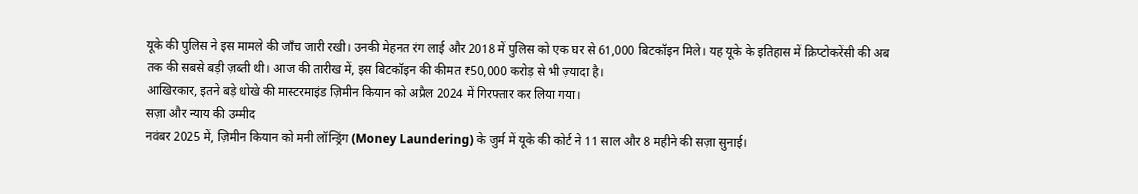यूके की पुलिस ने इस मामले की जाँच जारी रखी। उनकी मेहनत रंग लाई और 2018 में पुलिस को एक घर से 61,000 बिटकॉइन मिले। यह यूके के इतिहास में क्रिप्टोकरेंसी की अब तक की सबसे बड़ी ज़ब्ती थी। आज की तारीख में, इस बिटकॉइन की कीमत ₹50,000 करोड़ से भी ज़्यादा है।
आखिरकार, इतने बड़े धोखे की मास्टरमाइंड ज़िमीन कियान को अप्रैल 2024 में गिरफ्तार कर लिया गया।
सज़ा और न्याय की उम्मीद
नवंबर 2025 में, ज़िमीन कियान को मनी लॉन्ड्रिंग (Money Laundering) के जुर्म में यूके की कोर्ट ने 11 साल और 8 महीने की सज़ा सुनाई।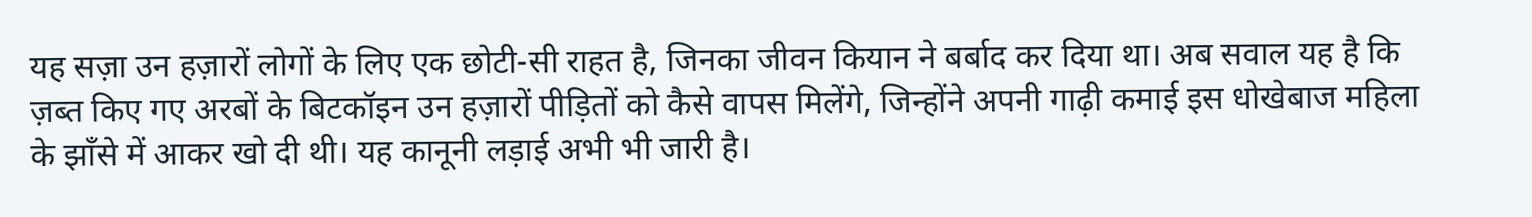यह सज़ा उन हज़ारों लोगों के लिए एक छोटी-सी राहत है, जिनका जीवन कियान ने बर्बाद कर दिया था। अब सवाल यह है कि ज़ब्त किए गए अरबों के बिटकॉइन उन हज़ारों पीड़ितों को कैसे वापस मिलेंगे, जिन्होंने अपनी गाढ़ी कमाई इस धोखेबाज महिला के झाँसे में आकर खो दी थी। यह कानूनी लड़ाई अभी भी जारी है।